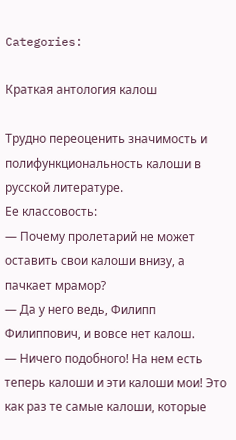Categories:

Краткая антология калош

Трудно переоценить значимость и полифункциональность калоши в русской литературе.
Ее классовость:
— Почему пролетарий не может оставить свои калоши внизу, а пачкает мрамор?
— Да у него ведь, Филипп Филиппович, и вовсе нет калош.
— Ничего подобного! На нем есть теперь калоши и эти калоши мои! Это как раз те самые калоши, которые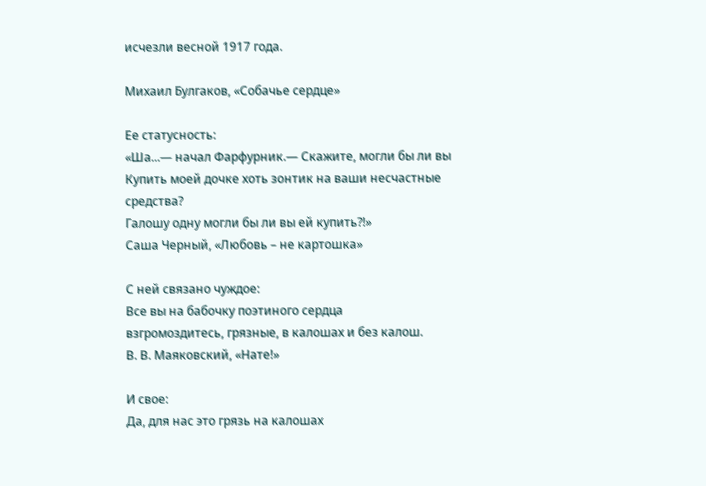исчезли весной 1917 года.

Михаил Булгаков, «Собачье сердце»

Ее статусность:
«Ша...— начал Фарфурник.— Скажите, могли бы ли вы
Купить моей дочке хоть зонтик на ваши несчастные средства?
Галошу одну могли бы ли вы ей купить?!»
Саша Черный, «Любовь – не картошка»

С ней связано чуждое:
Все вы на бабочку поэтиного сердца
взгромоздитесь, грязные, в калошах и без калош.
В. В. Маяковский, «Нате!»

И свое:
Да, для нас это грязь на калошах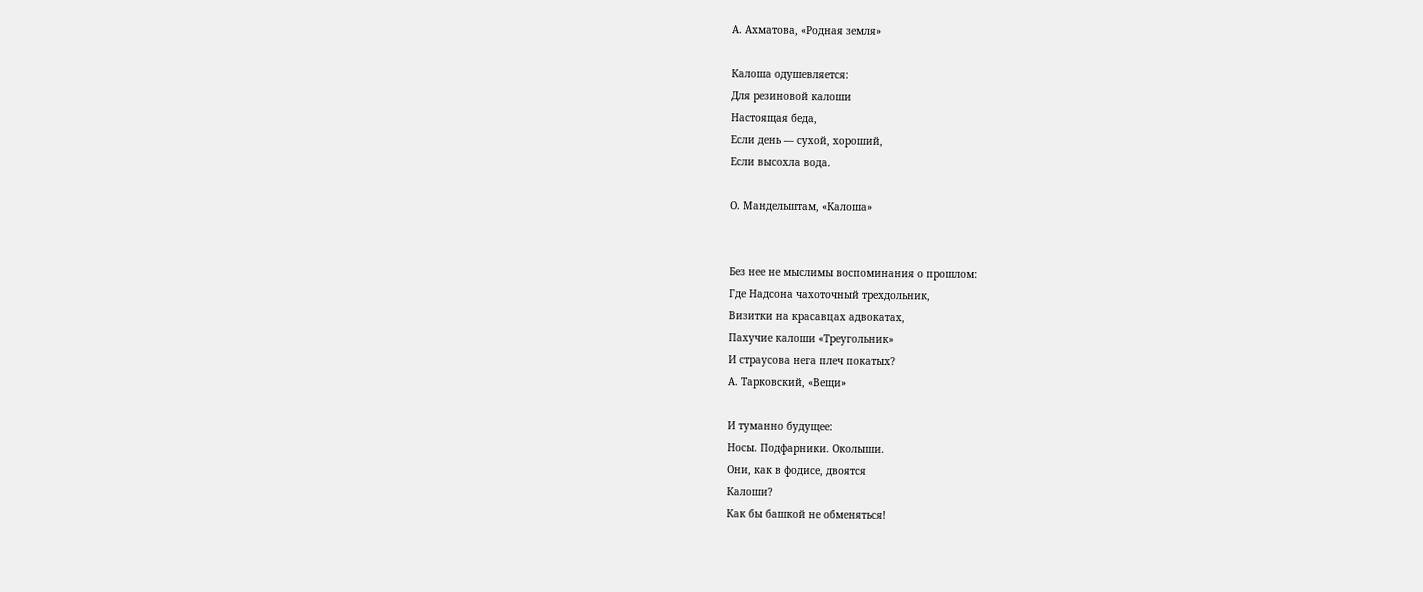А. Ахматова, «Родная земля»

Калоша одушевляется:
Для резиновой калоши
Настоящая беда,
Если день — сухой, хороший,
Если высохла вода.

О. Мандельштам, «Калоша»


Без нее не мыслимы воспоминания о прошлом:
Где Надсона чахоточный трехдольник,
Визитки на красавцах адвокатах,
Пахучие калоши «Треугольник»
И страусова нега плеч покатых?
А. Тарковский, «Вещи»

И туманно будущее:
Носы. Подфарники. Околыши.
Они, как в фодисе, двоятся
Калоши?
Как бы башкой не обменяться!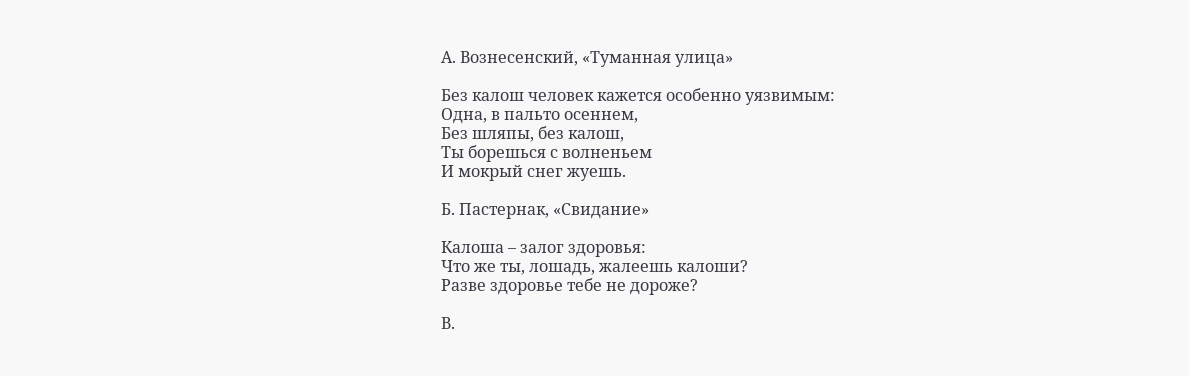А. Вознесенский, «Туманная улица»

Без калош человек кажется особенно уязвимым:
Одна, в пальто осеннем,
Без шляпы, без калош,
Ты борешься с волненьем
И мокрый снег жуешь.

Б. Пастернак, «Свидание»

Калоша – залог здоровья:
Что же ты, лошадь, жалеешь калоши?
Разве здоровье тебе не дороже?

В.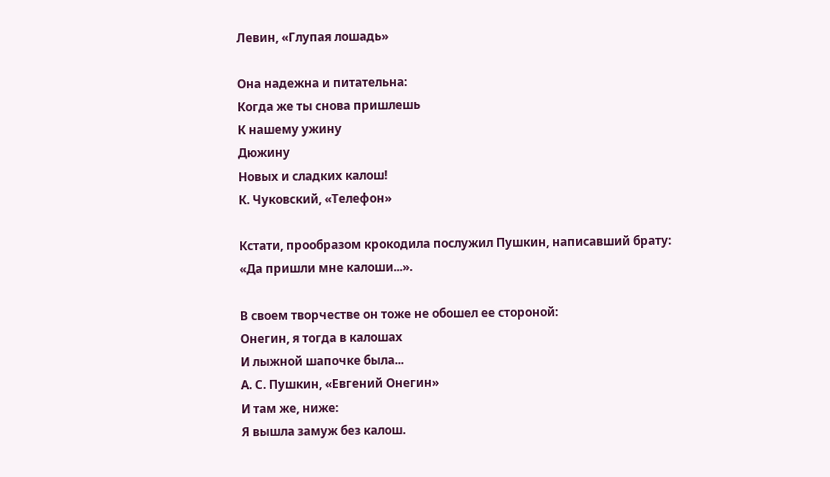Левин, «Глупая лошадь»

Она надежна и питательна:
Когда же ты снова пришлешь
К нашему ужину
Дюжину
Новых и сладких калош!
К. Чуковский, «Телефон»

Кстати, прообразом крокодила послужил Пушкин, написавший брату:
«Да пришли мне калоши...».

В своем творчестве он тоже не обошел ее стороной:
Онегин, я тогда в калошах
И лыжной шапочке была...
А. С. Пушкин, «Евгений Онегин»
И там же, ниже:
Я вышла замуж без калош.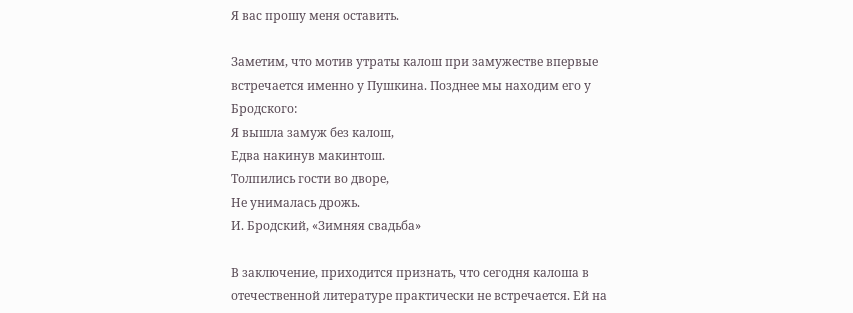Я вас прошу меня оставить.

Заметим, что мотив утраты калош при замужестве впервые встречается именно у Пушкина. Позднее мы находим его у Бродского:
Я вышла замуж без калош,
Едва накинув макинтош.
Толпились гости во дворе,
Не унималась дрожь.
И. Бродский, «Зимняя свадьба»

В заключение, приходится признать, что сегодня калоша в отечественной литературе практически не встречается. Ей на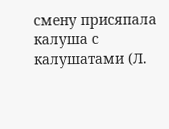смену присяпала калуша с калушатами (Л.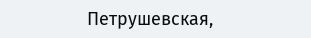Петрушевская,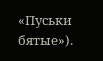«Пуськи бятые»).